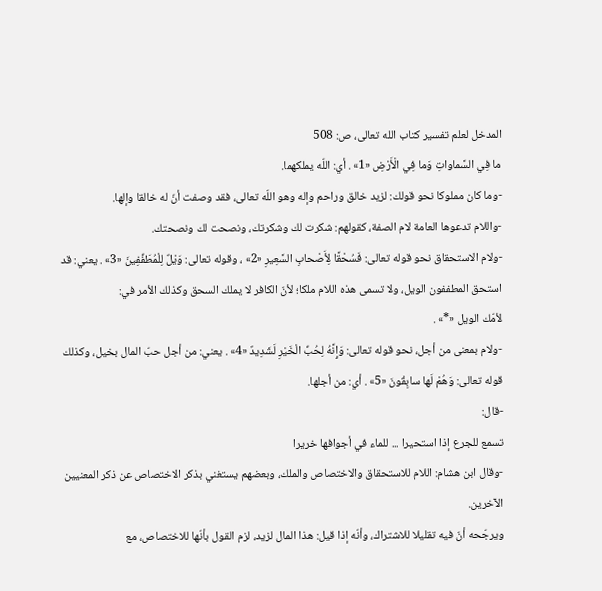المدخل لعلم تفسير كتاب الله تعالى، ص: 508
ما فِي السَّماواتِ وَما فِي الْأَرْضِ «1» . أي: اللّه يملكهما.
-وما كان مملوكا نحو قولك: لزيد خالق وراحم وإله وهو اللّه تعالى، فقد وصفت أنّ له خالقا وإلها.
-واللام تدعوها العامة لام الصفة، كقولهم: شكرت لك وشكرتك، ونصحت لك ونصحتك.
-ولام الاستحقاق نحو قوله تعالى: فَسُحْقًا لِأَصْحابِ السَّعِيرِ «2» ، وقوله تعالى: وَيْلٌ لِلْمُطَفِّفِينَ «3» . يعني: قد استحق المطففون الويل، ولا تسمى هذه اللام ملكا؛ لأنّ الكافر لا يملك السحق وكذلك الأمر في:
لأمّك الويل «*» .
-ولام بمعنى من أجل، نحو قوله تعالى: وَإِنَّهُ لِحُبِّ الْخَيْرِ لَشَدِيدٌ «4» . يعني: من أجل حبّ المال بخيل، وكذلك قوله تعالى: وَهُمْ لَها سابِقُونَ «5» . أي: من أجلها.
-قال:
تسمع للجرع إذا استحيرا ... للماء في أجوافها خريرا
-وقال ابن هشام: اللام للاستحقاق والاختصاص والملك، وبعضهم يستغني بذكر الاختصاص عن ذكر المعنيين الآخرين.
ويرجّحه أنّ فيه تقليلا للاشتراك، وأنّه إذا قيل: هذا المال لزيد، لزم القول بأنّها للاختصاص، مع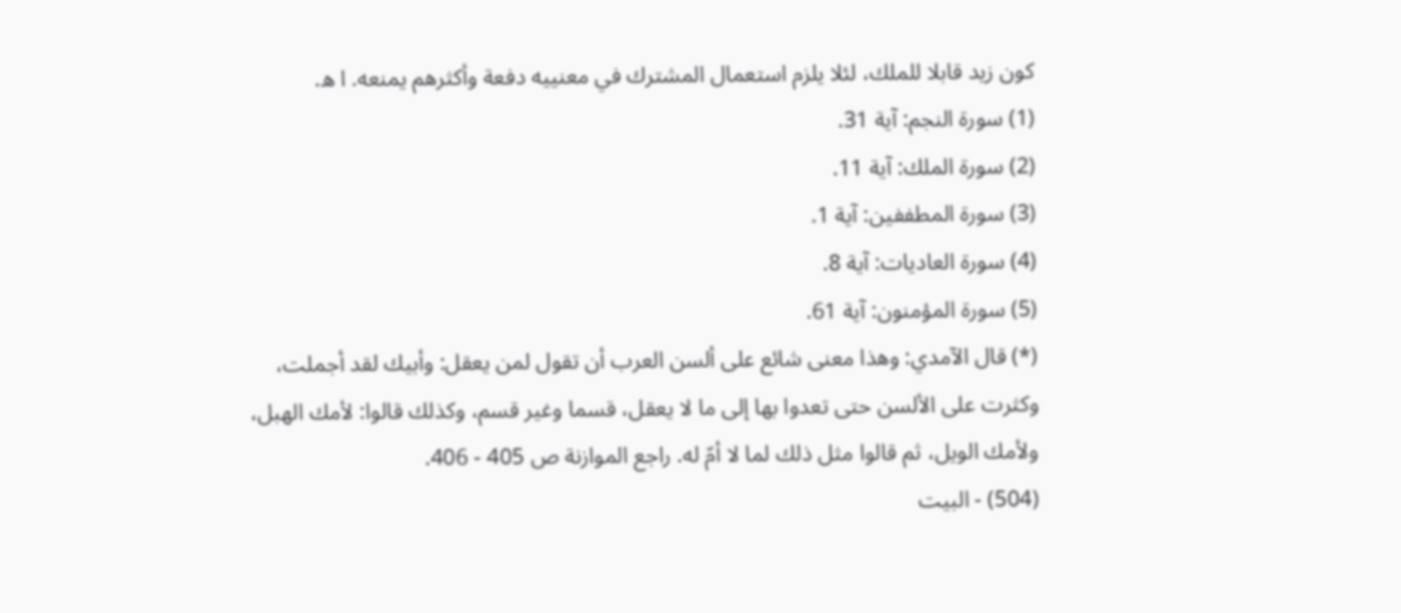كون زيد قابلا للملك، لئلا يلزم استعمال المشترك في معنييه دفعة وأكثرهم يمنعه. ا ه.
(1) سورة النجم: آية 31.
(2) سورة الملك: آية 11.
(3) سورة المطففين: آية 1.
(4) سورة العاديات: آية 8.
(5) سورة المؤمنون: آية 61.
(*) قال الآمدي: وهذا معنى شائع على ألسن العرب أن تقول لمن يعقل: وأبيك لقد أجملت، وكثرت على الألسن حتى تعدوا بها إلى ما لا يعقل، قسما وغير قسم، وكذلك قالوا: لأمك الهبل، ولأمك الويل، ثم قالوا مثل ذلك لما لا أمّ له. راجع الموازنة ص 405 - 406.
(504) - البيت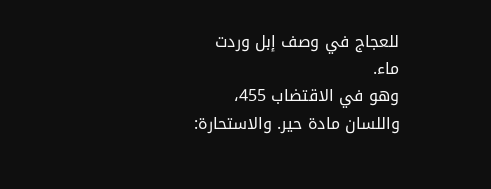للعجاج في وصف إبل وردت ماء.
وهو في الاقتضاب 455، واللسان مادة حير. والاستحارة: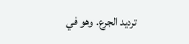ترديد الجرع. وهو في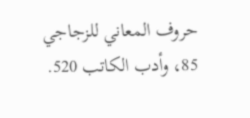حروف المعاني للزجاجي 85، وأدب الكاتب 520.